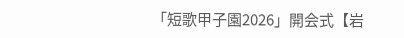「短歌甲子園2026」開会式【岩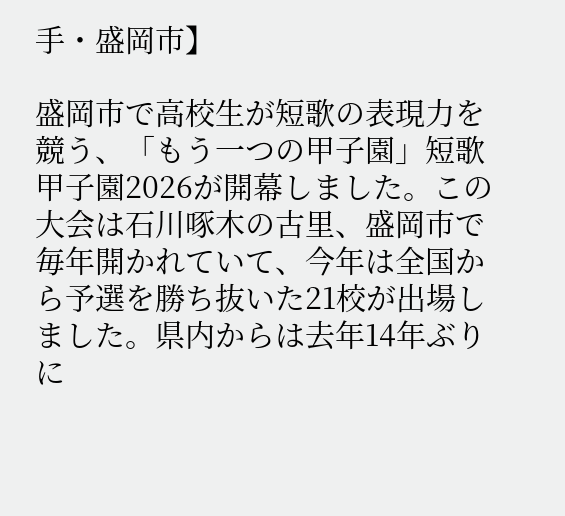手・盛岡市】

盛岡市で高校生が短歌の表現力を競う、「もう一つの甲子園」短歌甲子園2026が開幕しました。この大会は石川啄木の古里、盛岡市で毎年開かれていて、今年は全国から予選を勝ち抜いた21校が出場しました。県内からは去年14年ぶりに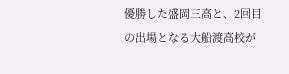優勝した盛岡三高と、2回目の出場となる大船渡高校が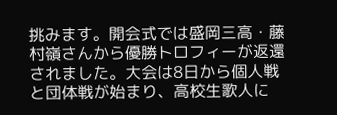挑みます。開会式では盛岡三高・藤村嶺さんから優勝トロフィーが返還されました。大会は8日から個人戦と団体戦が始まり、高校生歌人に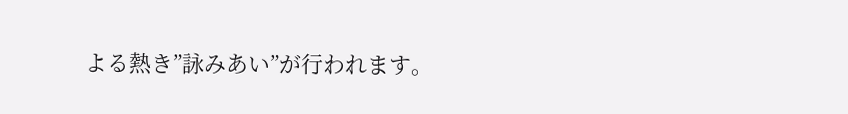よる熱き”詠みあい”が行われます。